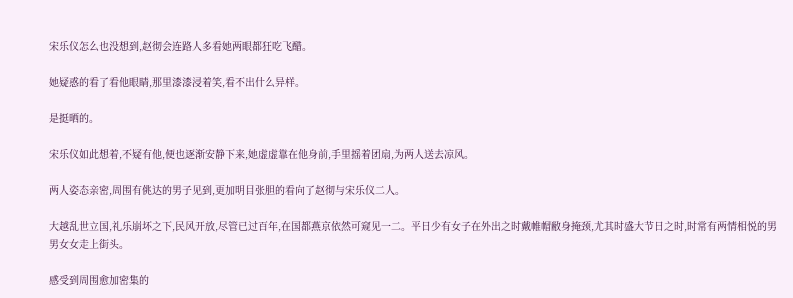宋乐仪怎么也没想到,赵彻会连路人多看她两眼都狂吃飞醋。

她疑惑的看了看他眼睛,那里漆漆浸着笑,看不出什么异样。

是挺晒的。

宋乐仪如此想着,不疑有他,便也逐渐安静下来,她虚虚靠在他身前,手里摇着团扇,为两人送去凉风。

两人姿态亲密,周围有佻达的男子见到,更加明目张胆的看向了赵彻与宋乐仪二人。

大越乱世立国,礼乐崩坏之下,民风开放,尽管已过百年,在国都燕京依然可窥见一二。平日少有女子在外出之时戴帷帽敝身掩颈,尤其时盛大节日之时,时常有两情相悦的男男女女走上街头。

感受到周围愈加密集的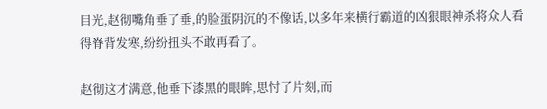目光,赵彻嘴角垂了垂,的脸蛋阴沉的不像话,以多年来横行霸道的凶狠眼神杀将众人看得脊背发寒,纷纷扭头不敢再看了。

赵彻这才满意,他垂下漆黑的眼眸,思忖了片刻,而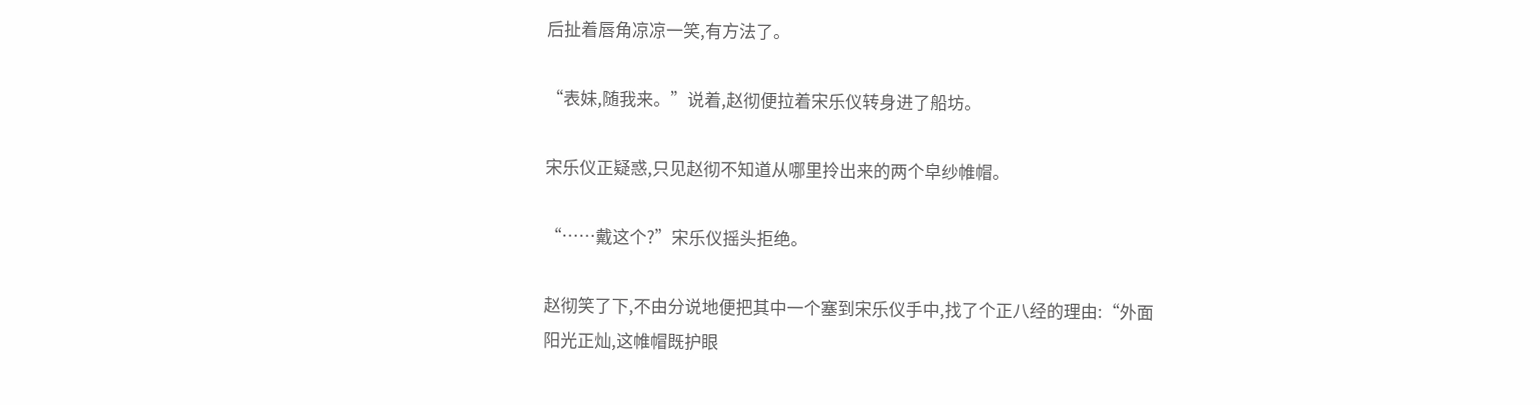后扯着唇角凉凉一笑,有方法了。

“表妹,随我来。”说着,赵彻便拉着宋乐仪转身进了船坊。

宋乐仪正疑惑,只见赵彻不知道从哪里拎出来的两个皁纱帷帽。

“……戴这个?”宋乐仪摇头拒绝。

赵彻笑了下,不由分说地便把其中一个塞到宋乐仪手中,找了个正八经的理由:“外面阳光正灿,这帷帽既护眼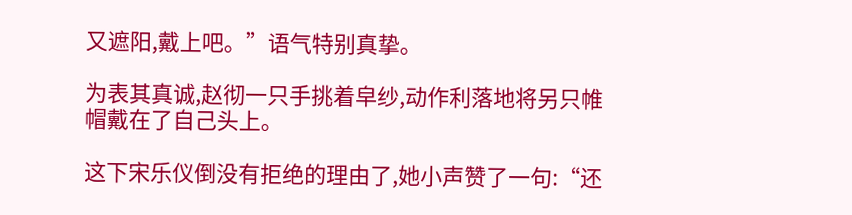又遮阳,戴上吧。”语气特别真挚。

为表其真诚,赵彻一只手挑着皁纱,动作利落地将另只帷帽戴在了自己头上。

这下宋乐仪倒没有拒绝的理由了,她小声赞了一句:“还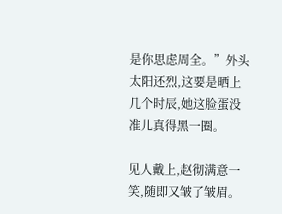是你思虑周全。”外头太阳还烈,这要是晒上几个时辰,她这脸蛋没准儿真得黑一圈。

见人戴上,赵彻满意一笑,随即又皱了皱眉。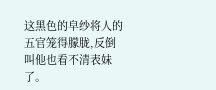这黑色的皁纱将人的五官笼得朦胧,反倒叫他也看不清表妹了。